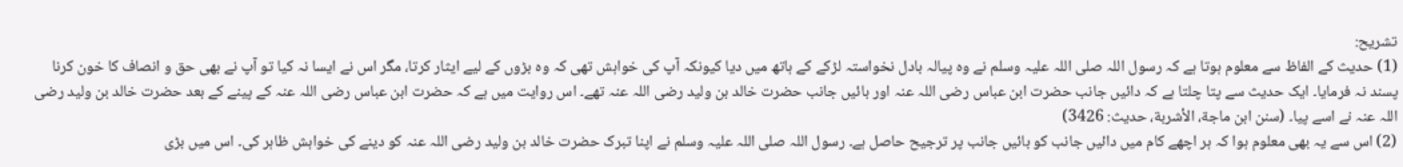تشریح:
(1) حدیث کے الفاظ سے معلوم ہوتا ہے کہ رسول اللہ صلی اللہ علیہ وسلم نے وہ پیالہ بادل نخواستہ لڑکے کے ہاتھ میں دیا کیونکہ آپ کی خواہش تھی کہ وہ بڑوں کے لیے ایثار کرتا، مگر اس نے ایسا نہ کیا تو آپ نے بھی حق و انصاف کا خون کرنا پسند نہ فرمایا۔ ایک حدیث سے پتا چلتا ہے کہ دائیں جانب حضرت ابن عباس رضی اللہ عنہ اور بائیں جانب حضرت خالد بن ولید رضی اللہ عنہ تھے۔ اس روایت میں ہے کہ حضرت ابن عباس رضی اللہ عنہ کے پینے کے بعد حضرت خالد بن ولید رضی اللہ عنہ نے اسے پیا۔ (سنن ابن ماجة، الأشربة، حدیث: 3426)
(2) اس سے یہ بھی معلوم ہوا کہ ہر اچھے کام میں دائیں جانب کو بائیں جانب پر ترجیح حاصل ہے۔ رسول اللہ صلی اللہ علیہ وسلم نے اپنا تبرک حضرت خالد بن ولید رضی اللہ عنہ کو دینے کی خواہش ظاہر کی۔ اس میں بڑی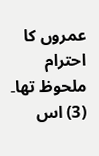عمروں کا احترام ملحوظ تھا۔
(3) اس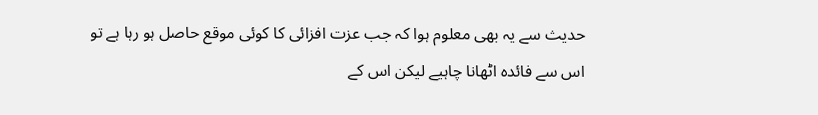حدیث سے یہ بھی معلوم ہوا کہ جب عزت افزائی کا کوئی موقع حاصل ہو رہا ہے تو اس سے فائدہ اٹھانا چاہیے لیکن اس کے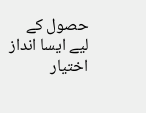حصول کے لیے ایسا انداز اختیار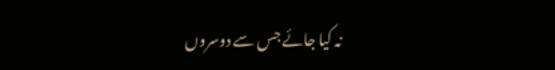نہ کیا جائے جس سے دوسروں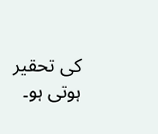کی تحقیر ہوتی ہو۔